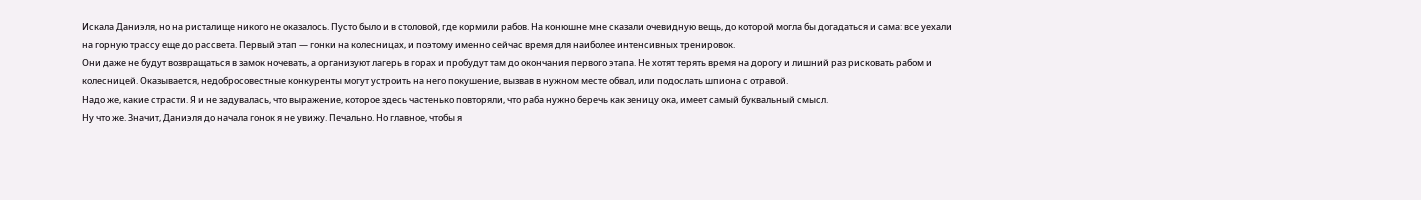Искала Даниэля, но на ристалище никого не оказалось. Пусто было и в столовой, где кормили рабов. На конюшне мне сказали очевидную вещь, до которой могла бы догадаться и сама: все уехали на горную трассу еще до рассвета. Первый этап — гонки на колесницах, и поэтому именно сейчас время для наиболее интенсивных тренировок.
Они даже не будут возвращаться в замок ночевать, а организуют лагерь в горах и пробудут там до окончания первого этапа. Не хотят терять время на дорогу и лишний раз рисковать рабом и колесницей. Оказывается, недобросовестные конкуренты могут устроить на него покушение, вызвав в нужном месте обвал, или подослать шпиона с отравой.
Надо же, какие страсти. Я и не задувалась, что выражение, которое здесь частенько повторяли, что раба нужно беречь как зеницу ока, имеет самый буквальный смысл.
Ну что же. Значит, Даниэля до начала гонок я не увижу. Печально. Но главное, чтобы я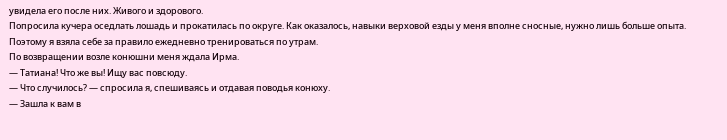увидела его после них. Живого и здорового.
Попросила кучера оседлать лошадь и прокатилась по округе. Как оказалось, навыки верховой езды у меня вполне сносные, нужно лишь больше опыта. Поэтому я взяла себе за правило ежедневно тренироваться по утрам.
По возвращении возле конюшни меня ждала Ирма.
— Татиана! Что же вы! Ищу вас повсюду.
— Что случилось? — спросила я, спешиваясь и отдавая поводья конюху.
— Зашла к вам в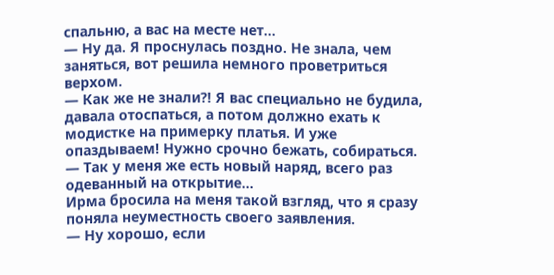спальню, а вас на месте нет…
— Ну да. Я проснулась поздно. Не знала, чем заняться, вот решила немного проветриться верхом.
— Как же не знали⁈ Я вас специально не будила, давала отоспаться, а потом должно ехать к модистке на примерку платья. И уже опаздываем! Нужно срочно бежать, собираться.
— Так у меня же есть новый наряд, всего раз одеванный на открытие…
Ирма бросила на меня такой взгляд, что я сразу поняла неуместность своего заявления.
— Ну хорошо, если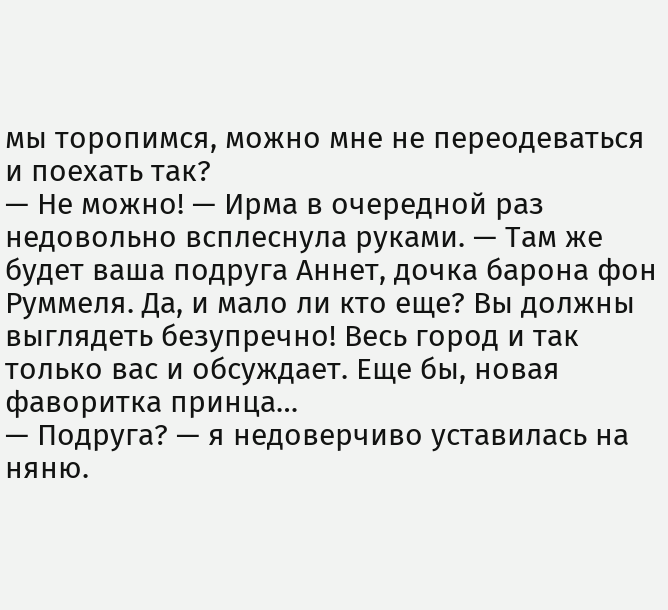мы торопимся, можно мне не переодеваться и поехать так?
— Не можно! — Ирма в очередной раз недовольно всплеснула руками. — Там же будет ваша подруга Аннет, дочка барона фон Руммеля. Да, и мало ли кто еще? Вы должны выглядеть безупречно! Весь город и так только вас и обсуждает. Еще бы, новая фаворитка принца…
— Подруга? — я недоверчиво уставилась на няню.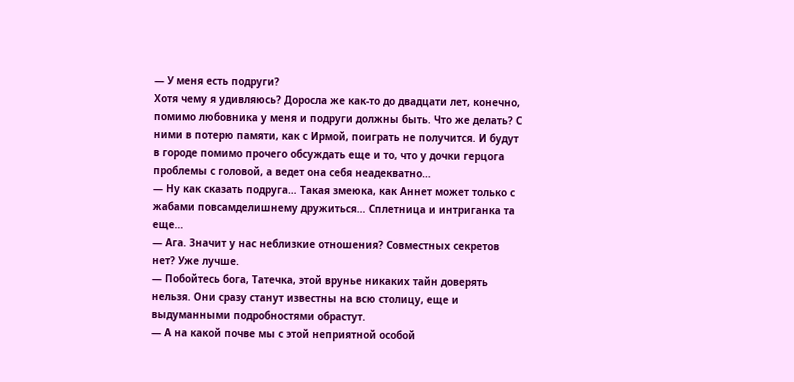— У меня есть подруги?
Хотя чему я удивляюсь? Доросла же как-то до двадцати лет, конечно, помимо любовника у меня и подруги должны быть. Что же делать? С ними в потерю памяти, как с Ирмой, поиграть не получится. И будут в городе помимо прочего обсуждать еще и то, что у дочки герцога проблемы с головой, а ведет она себя неадекватно…
— Ну как сказать подруга… Такая змеюка, как Аннет может только с жабами повсамделишнему дружиться… Сплетница и интриганка та еще…
— Ага. Значит у нас неблизкие отношения? Совместных секретов нет? Уже лучше.
— Побойтесь бога, Татечка, этой врунье никаких тайн доверять нельзя. Они сразу станут известны на всю столицу, еще и выдуманными подробностями обрастут.
— А на какой почве мы с этой неприятной особой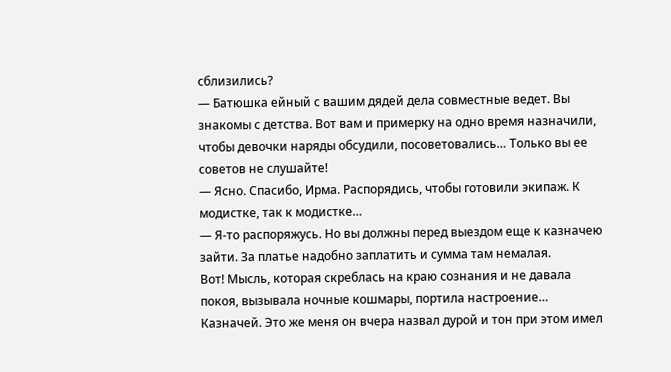сблизились?
— Батюшка ейный с вашим дядей дела совместные ведет. Вы знакомы с детства. Вот вам и примерку на одно время назначили, чтобы девочки наряды обсудили, посоветовались… Только вы ее советов не слушайте!
— Ясно. Спасибо, Ирма. Распорядись, чтобы готовили экипаж. К модистке, так к модистке…
— Я-то распоряжусь. Но вы должны перед выездом еще к казначею зайти. За платье надобно заплатить и сумма там немалая.
Вот! Мысль, которая скреблась на краю сознания и не давала покоя, вызывала ночные кошмары, портила настроение… Казначей. Это же меня он вчера назвал дурой и тон при этом имел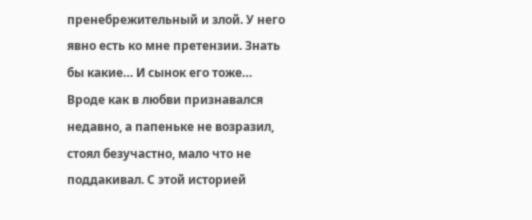пренебрежительный и злой. У него явно есть ко мне претензии. Знать бы какие… И сынок его тоже… Вроде как в любви признавался недавно, а папеньке не возразил, стоял безучастно, мало что не поддакивал. С этой историей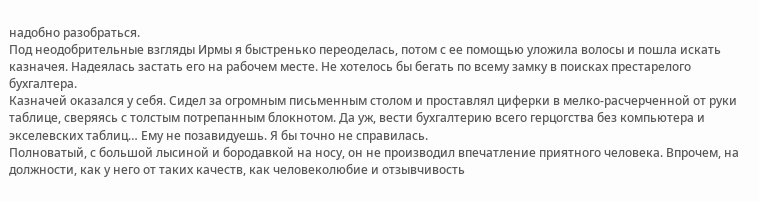надобно разобраться.
Под неодобрительные взгляды Ирмы я быстренько переоделась, потом с ее помощью уложила волосы и пошла искать казначея. Надеялась застать его на рабочем месте. Не хотелось бы бегать по всему замку в поисках престарелого бухгалтера.
Казначей оказался у себя. Сидел за огромным письменным столом и проставлял циферки в мелко-расчерченной от руки таблице, сверяясь с толстым потрепанным блокнотом. Да уж, вести бухгалтерию всего герцогства без компьютера и экселевских таблиц… Ему не позавидуешь. Я бы точно не справилась.
Полноватый, с большой лысиной и бородавкой на носу, он не производил впечатление приятного человека. Впрочем, на должности, как у него от таких качеств, как человеколюбие и отзывчивость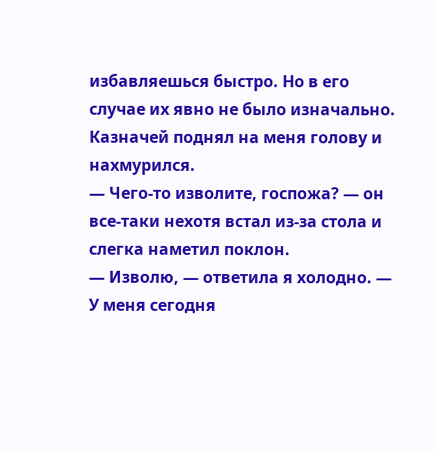избавляешься быстро. Но в его случае их явно не было изначально.
Казначей поднял на меня голову и нахмурился.
— Чего-то изволите, госпожа? — он все-таки нехотя встал из-за стола и слегка наметил поклон.
— Изволю, — ответила я холодно. — У меня сегодня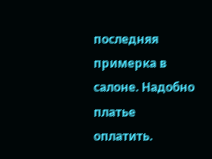последняя примерка в салоне. Надобно платье оплатить.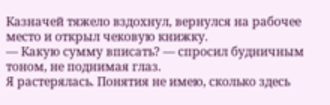Казначей тяжело вздохнул, вернулся на рабочее место и открыл чековую книжку.
— Какую сумму вписать? — спросил будничным тоном, не поднимая глаз.
Я растерялась. Понятия не имею, сколько здесь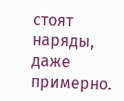стоят наряды, даже примерно.